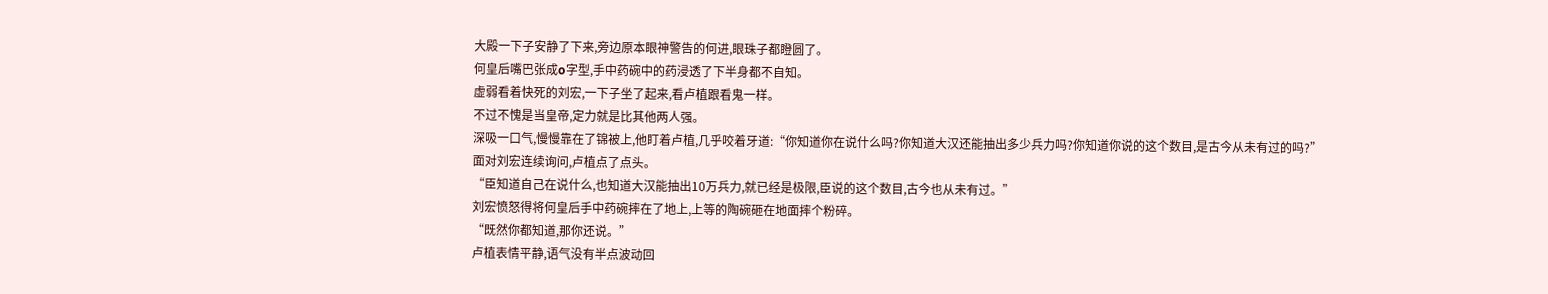大殿一下子安静了下来,旁边原本眼神警告的何进,眼珠子都瞪圆了。
何皇后嘴巴张成o字型,手中药碗中的药浸透了下半身都不自知。
虚弱看着快死的刘宏,一下子坐了起来,看卢植跟看鬼一样。
不过不愧是当皇帝,定力就是比其他两人强。
深吸一口气,慢慢靠在了锦被上,他盯着卢植,几乎咬着牙道:“你知道你在说什么吗?你知道大汉还能抽出多少兵力吗?你知道你说的这个数目,是古今从未有过的吗?”
面对刘宏连续询问,卢植点了点头。
“臣知道自己在说什么,也知道大汉能抽出10万兵力,就已经是极限,臣说的这个数目,古今也从未有过。”
刘宏愤怒得将何皇后手中药碗摔在了地上,上等的陶碗砸在地面摔个粉碎。
“既然你都知道,那你还说。”
卢植表情平静,语气没有半点波动回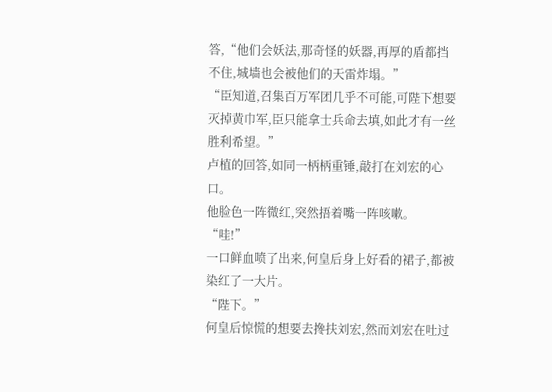答,“他们会妖法,那奇怪的妖器,再厚的盾都挡不住,城墙也会被他们的天雷炸塌。”
“臣知道,召集百万军团几乎不可能,可陛下想要灭掉黄巾军,臣只能拿士兵命去填,如此才有一丝胜利希望。”
卢植的回答,如同一柄柄重锤,敲打在刘宏的心口。
他脸色一阵微红,突然捂着嘴一阵咳嗽。
“哇!”
一口鲜血喷了出来,何皇后身上好看的裙子,都被染红了一大片。
“陛下。”
何皇后惊慌的想要去搀扶刘宏,然而刘宏在吐过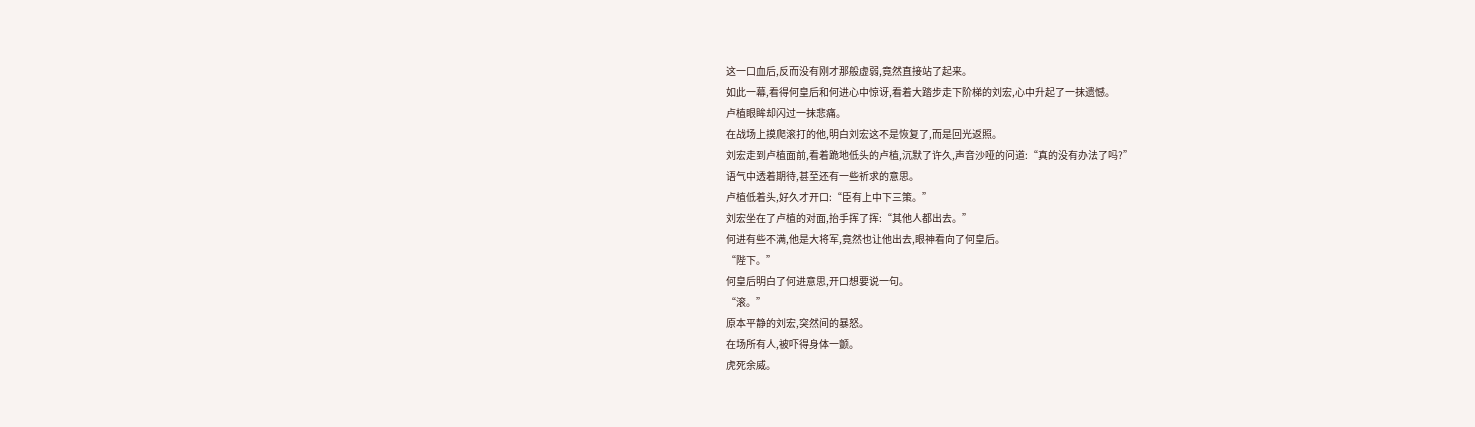这一口血后,反而没有刚才那般虚弱,竟然直接站了起来。
如此一幕,看得何皇后和何进心中惊讶,看着大踏步走下阶梯的刘宏,心中升起了一抹遗憾。
卢植眼眸却闪过一抹悲痛。
在战场上摸爬滚打的他,明白刘宏这不是恢复了,而是回光返照。
刘宏走到卢植面前,看着跪地低头的卢植,沉默了许久,声音沙哑的问道:“真的没有办法了吗?”
语气中透着期待,甚至还有一些祈求的意思。
卢植低着头,好久才开口:“臣有上中下三策。”
刘宏坐在了卢植的对面,抬手挥了挥:“其他人都出去。”
何进有些不满,他是大将军,竟然也让他出去,眼神看向了何皇后。
“陛下。”
何皇后明白了何进意思,开口想要说一句。
“滚。”
原本平静的刘宏,突然间的暴怒。
在场所有人,被吓得身体一颤。
虎死余威。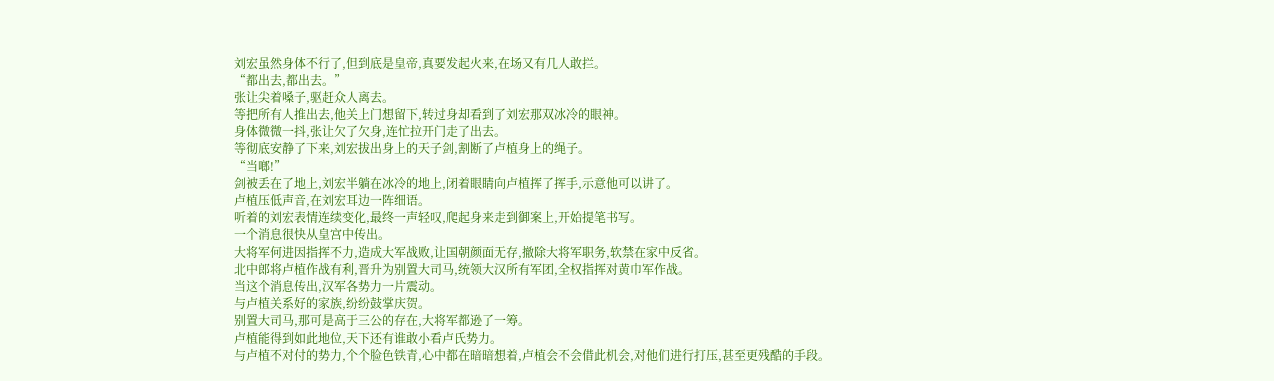刘宏虽然身体不行了,但到底是皇帝,真要发起火来,在场又有几人敢拦。
“都出去,都出去。”
张让尖着嗓子,驱赶众人离去。
等把所有人推出去,他关上门想留下,转过身却看到了刘宏那双冰冷的眼神。
身体微微一抖,张让欠了欠身,连忙拉开门走了出去。
等彻底安静了下来,刘宏拔出身上的天子剑,割断了卢植身上的绳子。
“当啷!”
剑被丢在了地上,刘宏半躺在冰冷的地上,闭着眼睛向卢植挥了挥手,示意他可以讲了。
卢植压低声音,在刘宏耳边一阵细语。
听着的刘宏表情连续变化,最终一声轻叹,爬起身来走到御案上,开始提笔书写。
一个消息很快从皇宫中传出。
大将军何进因指挥不力,造成大军战败,让国朝颜面无存,撤除大将军职务,软禁在家中反省。
北中郎将卢植作战有利,晋升为别置大司马,统领大汉所有军团,全权指挥对黄巾军作战。
当这个消息传出,汉军各势力一片震动。
与卢植关系好的家族,纷纷鼓掌庆贺。
别置大司马,那可是高于三公的存在,大将军都逊了一筹。
卢植能得到如此地位,天下还有谁敢小看卢氏势力。
与卢植不对付的势力,个个脸色铁青,心中都在暗暗想着,卢植会不会借此机会,对他们进行打压,甚至更残酷的手段。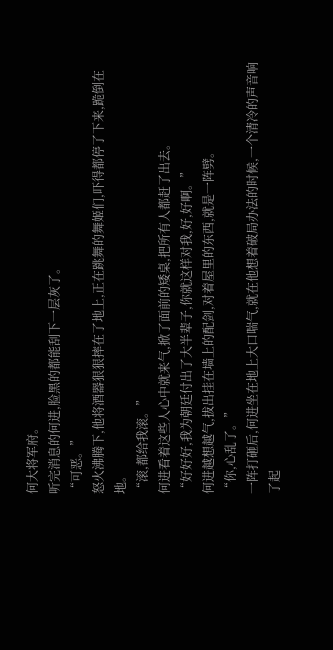何大将军府。
听完消息的何进,脸黑的都能刮下一层灰了。
“可恶。”
怒火沸腾下,他将酒器狠狠摔在了地上,正在跳舞的舞姬们,吓得都停了下来,跪倒在地。
“滚,都给我滚。”
何进看着这些人心中就来气,掀了面前的矮桌,把所有人都赶了出去。
“好好好,我为朝廷付出了大半辈子,你就这样对我,好,好啊。”
何进越想越气,拔出挂在墙上的配剑,对着屋里的东西,就是一阵劈。
“你,心乱了。”
一阵打砸后,何进坐在地上大口喘气,就在他想着破局办法的时候,一个清冷的声音响了起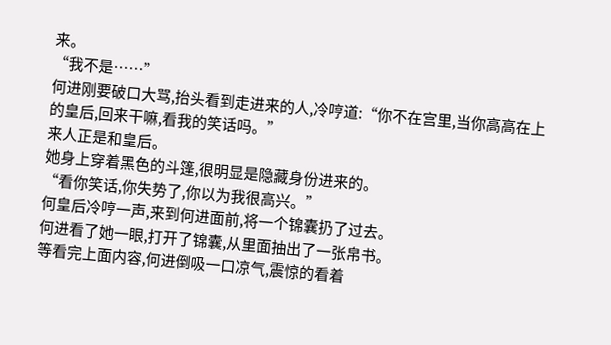来。
“我不是……”
何进刚要破口大骂,抬头看到走进来的人,冷哼道:“你不在宫里,当你高高在上的皇后,回来干嘛,看我的笑话吗。”
来人正是和皇后。
她身上穿着黑色的斗篷,很明显是隐藏身份进来的。
“看你笑话,你失势了,你以为我很高兴。”
何皇后冷哼一声,来到何进面前,将一个锦囊扔了过去。
何进看了她一眼,打开了锦囊,从里面抽出了一张帛书。
等看完上面内容,何进倒吸一口凉气,震惊的看着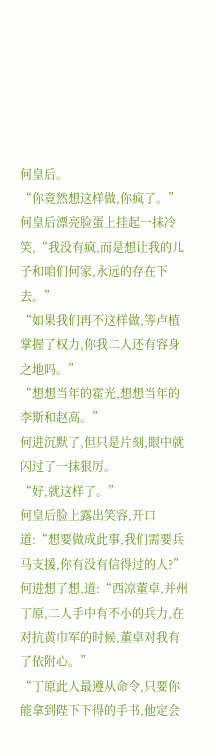何皇后。
“你竟然想这样做,你疯了。”
何皇后漂亮脸蛋上挂起一抹冷笑,“我没有疯,而是想让我的儿子和咱们何家,永远的存在下去。”
“如果我们再不这样做,等卢植掌握了权力,你我二人还有容身之地吗。”
“想想当年的霍光,想想当年的李斯和赵高。”
何进沉默了,但只是片刻,眼中就闪过了一抹狠厉。
“好,就这样了。”
何皇后脸上露出笑容,开口道:“想要做成此事,我们需要兵马支援,你有没有信得过的人?”
何进想了想,道:“西凉董卓,并州丁原,二人手中有不小的兵力,在对抗黄巾军的时候,董卓对我有了依附心。”
“丁原此人最遵从命令,只要你能拿到陛下下得的手书,他定会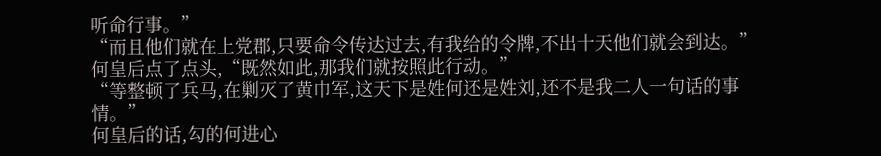听命行事。”
“而且他们就在上党郡,只要命令传达过去,有我给的令牌,不出十天他们就会到达。”
何皇后点了点头,“既然如此,那我们就按照此行动。”
“等整顿了兵马,在剿灭了黄巾军,这天下是姓何还是姓刘,还不是我二人一句话的事情。”
何皇后的话,勾的何进心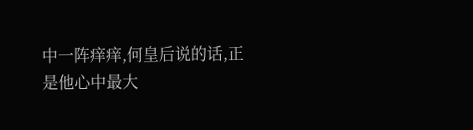中一阵痒痒,何皇后说的话,正是他心中最大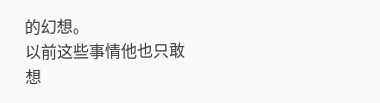的幻想。
以前这些事情他也只敢想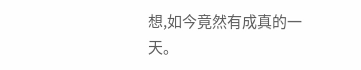想,如今竟然有成真的一天。